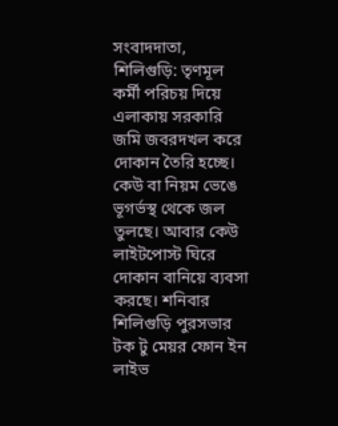সংবাদদাতা, শিলিগুড়ি: তৃণমূল কর্মী পরিচয় দিয়ে এলাকায় সরকারি জমি জবরদখল করে দোকান তৈরি হচ্ছে। কেউ বা নিয়ম ভেঙে ভূগর্ভস্থ থেকে জল তুলছে। আবার কেউ লাইটপোস্ট ঘিরে দোকান বানিয়ে ব্যবসা করছে। শনিবার শিলিগুড়ি পুরসভার টক টু মেয়র ফোন ইন লাইভ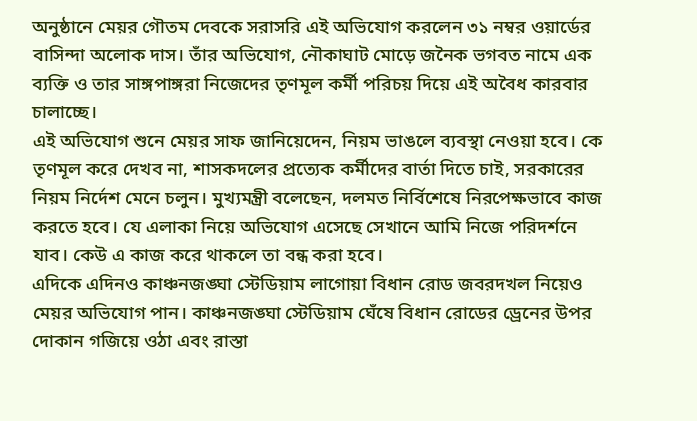অনুষ্ঠানে মেয়র গৌতম দেবকে সরাসরি এই অভিযোগ করলেন ৩১ নম্বর ওয়ার্ডের বাসিন্দা অলোক দাস। তাঁর অভিযোগ, নৌকাঘাট মোড়ে জনৈক ভগবত নামে এক ব্যক্তি ও তার সাঙ্গপাঙ্গরা নিজেদের তৃণমূল কর্মী পরিচয় দিয়ে এই অবৈধ কারবার চালাচ্ছে।
এই অভিযোগ শুনে মেয়র সাফ জানিয়েদেন, নিয়ম ভাঙলে ব্যবস্থা নেওয়া হবে। কে তৃণমূল করে দেখব না, শাসকদলের প্রত্যেক কর্মীদের বার্তা দিতে চাই, সরকারের নিয়ম নির্দেশ মেনে চলুন। মুখ্যমন্ত্রী বলেছেন, দলমত নির্বিশেষে নিরপেক্ষভাবে কাজ করতে হবে। যে এলাকা নিয়ে অভিযোগ এসেছে সেখানে আমি নিজে পরিদর্শনে যাব। কেউ এ কাজ করে থাকলে তা বন্ধ করা হবে।
এদিকে এদিনও কাঞ্চনজঙ্ঘা স্টেডিয়াম লাগোয়া বিধান রোড জবরদখল নিয়েও মেয়র অভিযোগ পান। কাঞ্চনজঙ্ঘা স্টেডিয়াম ঘেঁষে বিধান রোডের ড্রেনের উপর দোকান গজিয়ে ওঠা এবং রাস্তা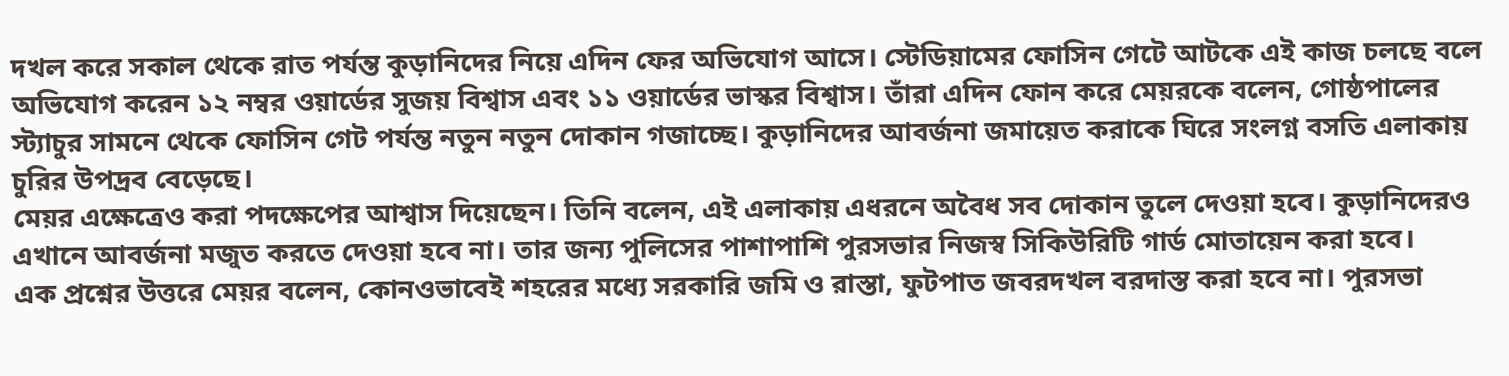দখল করে সকাল থেকে রাত পর্যন্ত কুড়ানিদের নিয়ে এদিন ফের অভিযোগ আসে। স্টেডিয়ামের ফোসিন গেটে আটকে এই কাজ চলছে বলে অভিযোগ করেন ১২ নম্বর ওয়ার্ডের সুজয় বিশ্বাস এবং ১১ ওয়ার্ডের ভাস্কর বিশ্বাস। তাঁরা এদিন ফোন করে মেয়রকে বলেন, গোষ্ঠপালের স্ট্যাচুর সামনে থেকে ফোসিন গেট পর্যন্ত নতুন নতুন দোকান গজাচ্ছে। কুড়ানিদের আবর্জনা জমায়েত করাকে ঘিরে সংলগ্ন বসতি এলাকায় চুরির উপদ্রব বেড়েছে।
মেয়র এক্ষেত্রেও করা পদক্ষেপের আশ্বাস দিয়েছেন। তিনি বলেন, এই এলাকায় এধরনে অবৈধ সব দোকান তুলে দেওয়া হবে। কুড়ানিদেরও এখানে আবর্জনা মজুত করতে দেওয়া হবে না। তার জন্য পুলিসের পাশাপাশি পুরসভার নিজস্ব সিকিউরিটি গার্ড মোতায়েন করা হবে।
এক প্রশ্নের উত্তরে মেয়র বলেন, কোনওভাবেই শহরের মধ্যে সরকারি জমি ও রাস্তা, ফুটপাত জবরদখল বরদাস্ত করা হবে না। পুরসভা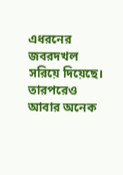এধরনের জবরদখল সরিয়ে দিয়েছে। তারপরেও আবার অনেক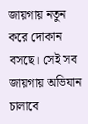জায়গায় নতুন করে দোকান বসছে। সেই সব জায়গায় অভিযান চালাবে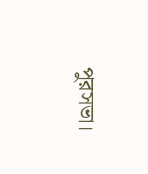পুরসভা।